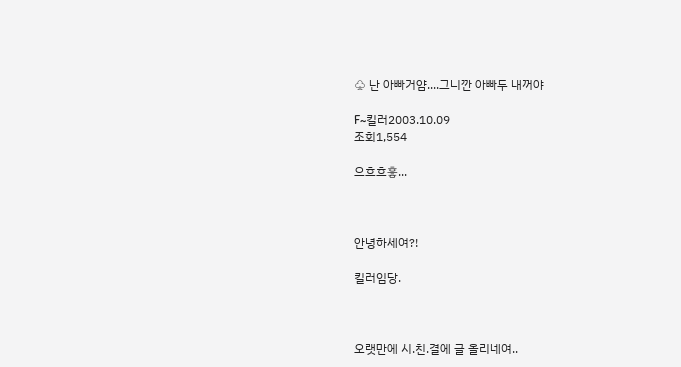♧ 난 아빠거얌....그니깐 아빠두 내꺼야

F~킬러2003.10.09
조회1,554

으흐흐흫...



안녕하세여?!

킬러임당.



오랫만에 시.친.결에 글 올리네여..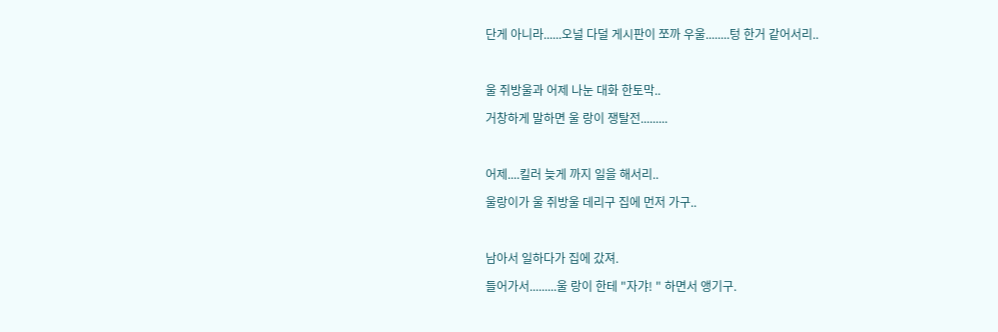단게 아니라......오널 다덜 게시판이 쪼까 우울........텅 한거 같어서리..



울 쥐방울과 어제 나눈 대화 한토막..

거창하게 말하면 울 랑이 쟁탈전.........



어제....킬러 늦게 까지 일을 해서리..

울랑이가 울 쥐방울 데리구 집에 먼저 가구..



남아서 일하다가 집에 갔져.

들어가서.........울 랑이 한테 "자갸! " 하면서 앵기구.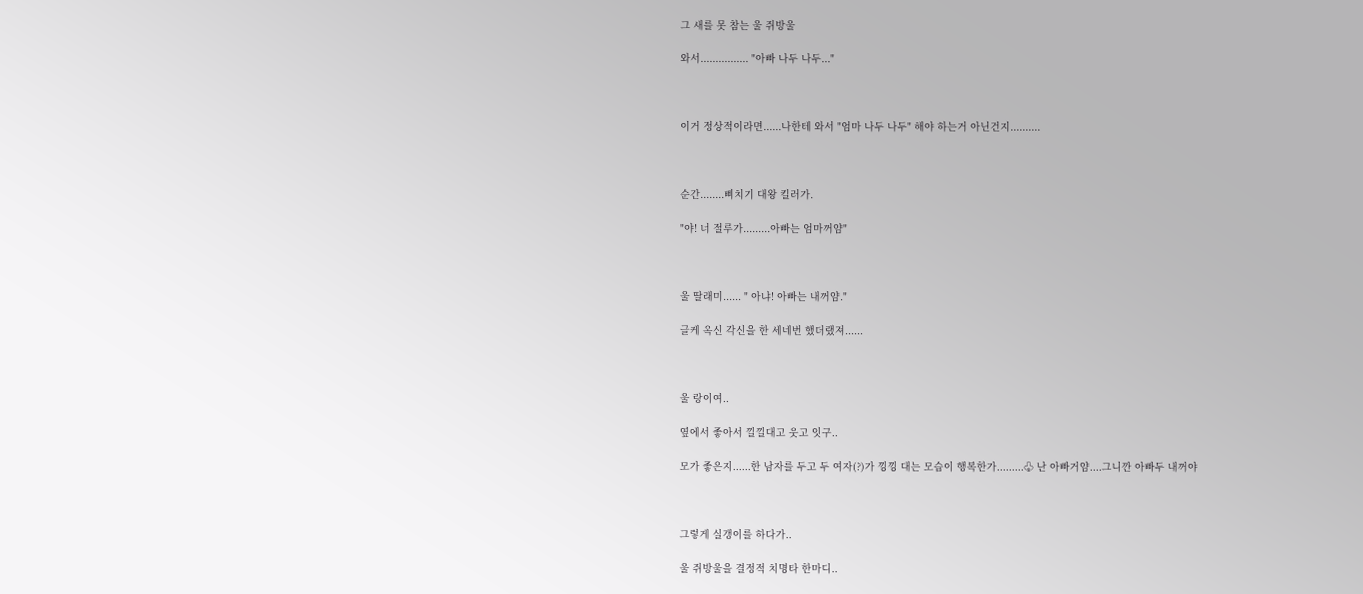그 새를 못 참는 울 쥐방울

와서................ "아빠 나두 나두..."



이거 정상적이라면......나한테 와서 "엄마 나두 나두" 해야 하는거 아닌건지..........



순간........삐치기 대왕 킬러가.

"야! 너 절루가.........아빠는 엄마꺼얌"



울 딸래미...... " 아냐! 아빠는 내꺼얌."

글케 옥신 각신을 한 세네번 했더랬져......



울 랑이여..

옆에서 좋아서 낄낄대고 웃고 잇구..

모가 좋은지......한 남자를 두고 두 여자(?)가 낑낑 대는 모습이 행복한가.........♧ 난 아빠거얌....그니깐 아빠두 내꺼야



그렇게 실갱이를 하다가..

울 쥐방울을 결정적 치명타 한마디..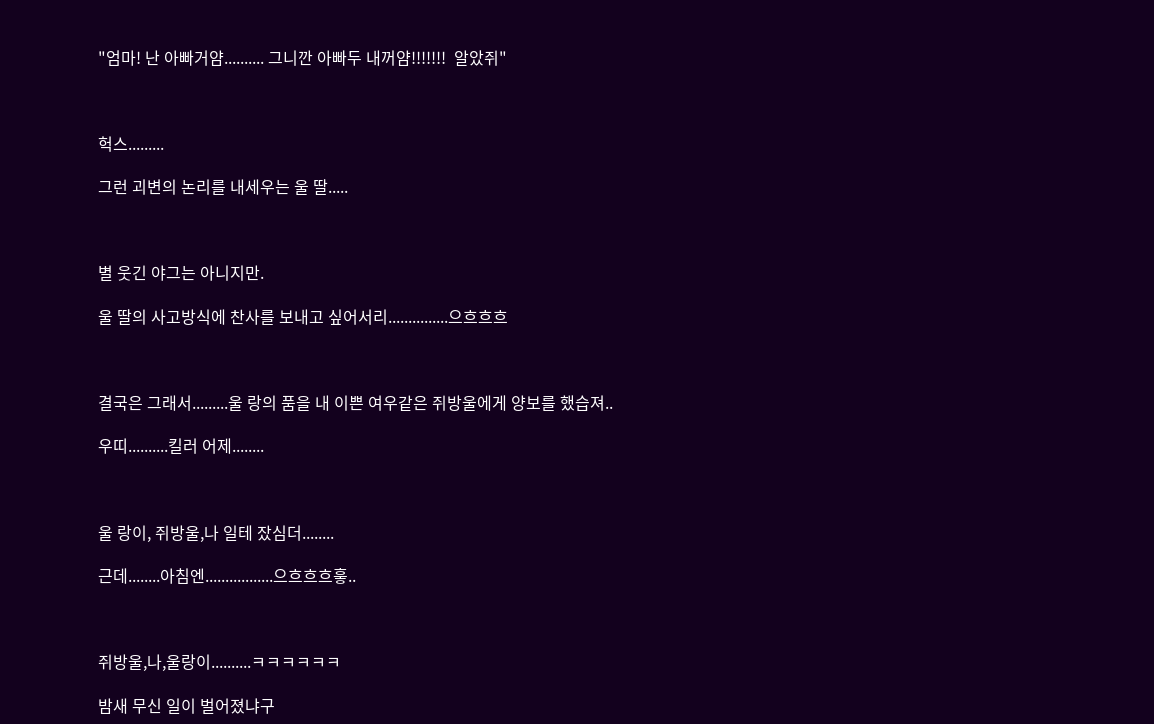"엄마! 난 아빠거얌.......... 그니깐 아빠두 내꺼얌!!!!!!!  알았쥐"



헉스.........

그런 괴변의 논리를 내세우는 울 딸.....



별 웃긴 야그는 아니지만.

울 딸의 사고방식에 찬사를 보내고 싶어서리...............으흐흐흐



결국은 그래서.........울 랑의 품을 내 이쁜 여우같은 쥐방울에게 양보를 했습져..

우띠..........킬러 어제........



울 랑이, 쥐방울,나 일테 잤심더........

근데........아침엔.................으흐흐흐흫..



쥐방울,나,울랑이..........ㅋㅋㅋㅋㅋㅋ

밤새 무신 일이 벌어졌냐구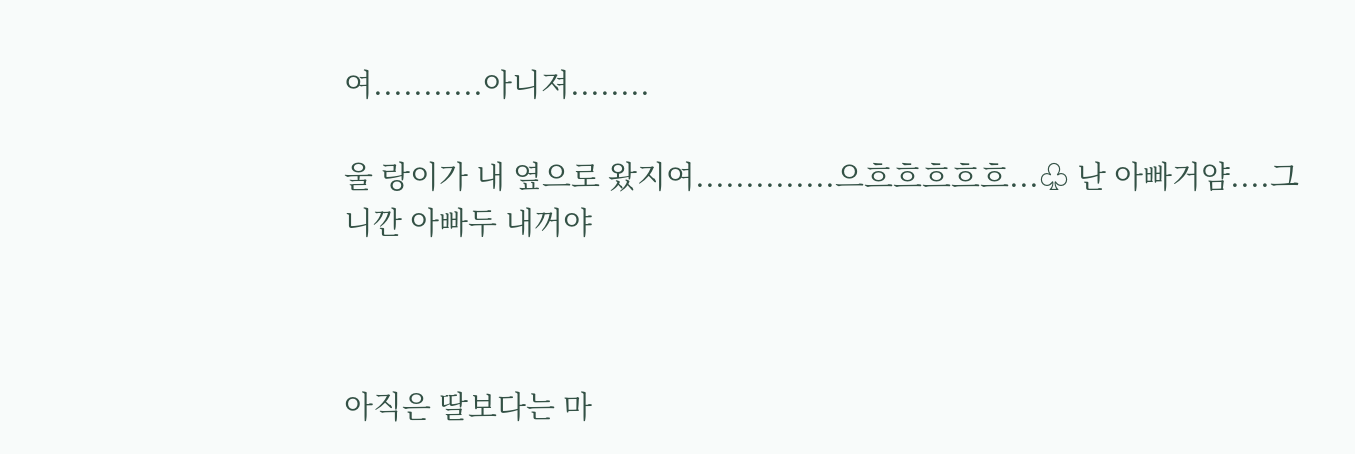여...........아니져........

울 랑이가 내 옆으로 왔지여..............으흐흐흐흐흐...♧ 난 아빠거얌....그니깐 아빠두 내꺼야



아직은 딸보다는 마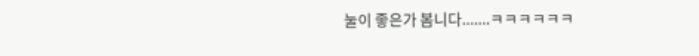눌이 좋은가 봄니다.......ㅋㅋㅋㅋㅋㅋ